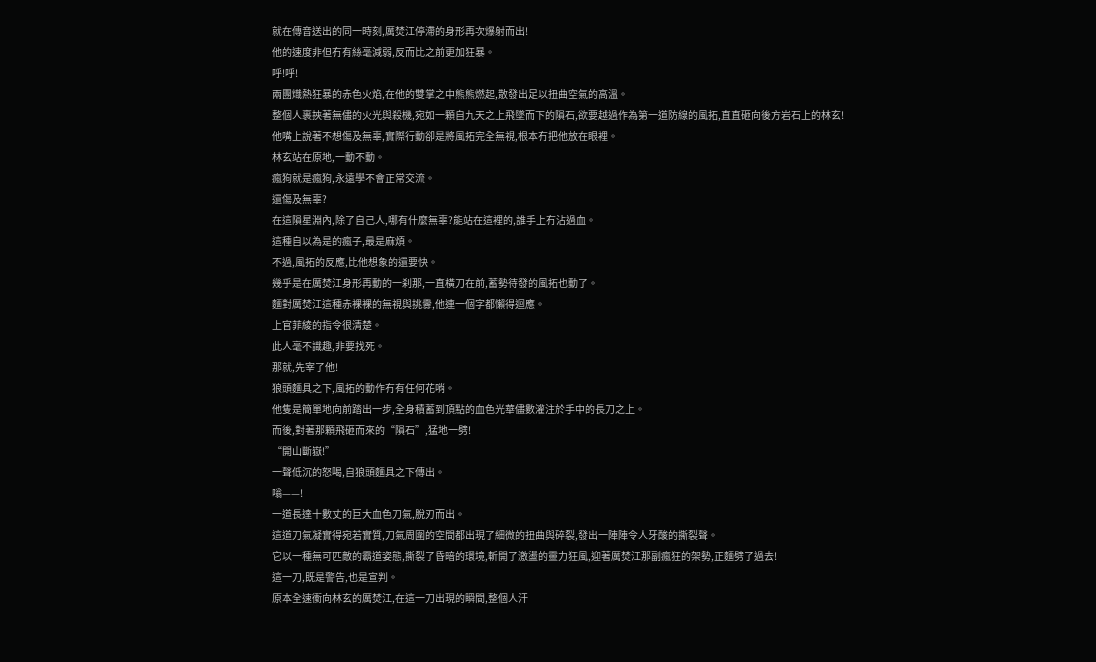就在傳音送出的同一時刻,厲焚江停滯的身形再次爆射而出!
他的速度非但冇有絲毫減弱,反而比之前更加狂暴。
呼!呼!
兩團熾熱狂暴的赤色火焰,在他的雙掌之中熊熊燃起,散發出足以扭曲空氣的高溫。
整個人裹挾著無儘的火光與殺機,宛如一顆自九天之上飛墜而下的隕石,欲要越過作為第一道防線的風拓,直直砸向後方岩石上的林玄!
他嘴上說著不想傷及無辜,實際行動卻是將風拓完全無視,根本冇把他放在眼裡。
林玄站在原地,一動不動。
瘋狗就是瘋狗,永遠學不會正常交流。
還傷及無辜?
在這隕星淵內,除了自己人,哪有什麼無辜?能站在這裡的,誰手上冇沾過血。
這種自以為是的瘋子,最是麻煩。
不過,風拓的反應,比他想象的還要快。
幾乎是在厲焚江身形再動的一刹那,一直橫刀在前,蓄勢待發的風拓也動了。
麵對厲焚江這種赤裸裸的無視與挑釁,他連一個字都懶得迴應。
上官菲綾的指令很清楚。
此人毫不識趣,非要找死。
那就,先宰了他!
狼頭麵具之下,風拓的動作冇有任何花哨。
他隻是簡單地向前踏出一步,全身積蓄到頂點的血色光華儘數灌注於手中的長刀之上。
而後,對著那顆飛砸而來的“隕石”,猛地一劈!
“開山斷嶽!”
一聲低沉的怒喝,自狼頭麵具之下傳出。
嗡——!
一道長達十數丈的巨大血色刀氣,脫刃而出。
這道刀氣凝實得宛若實質,刀氣周圍的空間都出現了細微的扭曲與碎裂,發出一陣陣令人牙酸的撕裂聲。
它以一種無可匹敵的霸道姿態,撕裂了昏暗的環境,斬開了激盪的靈力狂風,迎著厲焚江那副瘋狂的架勢,正麵劈了過去!
這一刀,既是警告,也是宣判。
原本全速衝向林玄的厲焚江,在這一刀出現的瞬間,整個人汗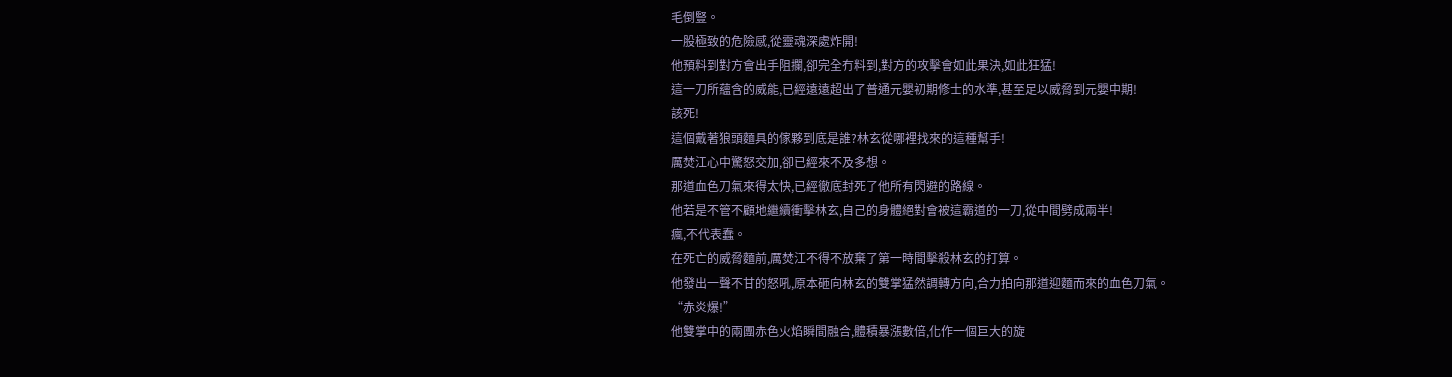毛倒豎。
一股極致的危險感,從靈魂深處炸開!
他預料到對方會出手阻攔,卻完全冇料到,對方的攻擊會如此果決,如此狂猛!
這一刀所蘊含的威能,已經遠遠超出了普通元嬰初期修士的水準,甚至足以威脅到元嬰中期!
該死!
這個戴著狼頭麵具的傢夥到底是誰?林玄從哪裡找來的這種幫手!
厲焚江心中驚怒交加,卻已經來不及多想。
那道血色刀氣來得太快,已經徹底封死了他所有閃避的路線。
他若是不管不顧地繼續衝擊林玄,自己的身體絕對會被這霸道的一刀,從中間劈成兩半!
瘋,不代表蠢。
在死亡的威脅麵前,厲焚江不得不放棄了第一時間擊殺林玄的打算。
他發出一聲不甘的怒吼,原本砸向林玄的雙掌猛然調轉方向,合力拍向那道迎麵而來的血色刀氣。
“赤炎爆!”
他雙掌中的兩團赤色火焰瞬間融合,體積暴漲數倍,化作一個巨大的旋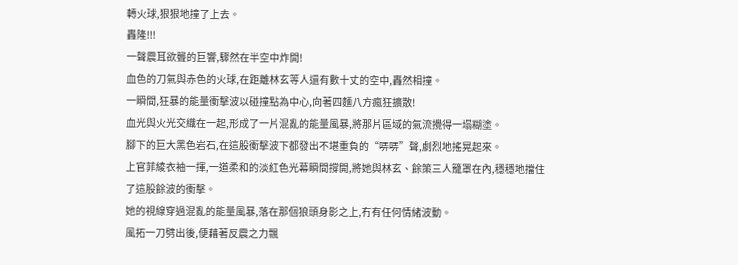轉火球,狠狠地撞了上去。
轟隆!!!
一聲震耳欲聾的巨響,驟然在半空中炸開!
血色的刀氣與赤色的火球,在距離林玄等人還有數十丈的空中,轟然相撞。
一瞬間,狂暴的能量衝擊波以碰撞點為中心,向著四麵八方瘋狂擴散!
血光與火光交織在一起,形成了一片混亂的能量風暴,將那片區域的氣流攪得一塌糊塗。
腳下的巨大黑色岩石,在這股衝擊波下都發出不堪重負的“哢哢”聲,劇烈地搖晃起來。
上官菲綾衣袖一揮,一道柔和的淡紅色光幕瞬間撐開,將她與林玄、餘策三人籠罩在內,穩穩地擋住了這股餘波的衝擊。
她的視線穿過混亂的能量風暴,落在那個狼頭身影之上,冇有任何情緒波動。
風拓一刀劈出後,便藉著反震之力飄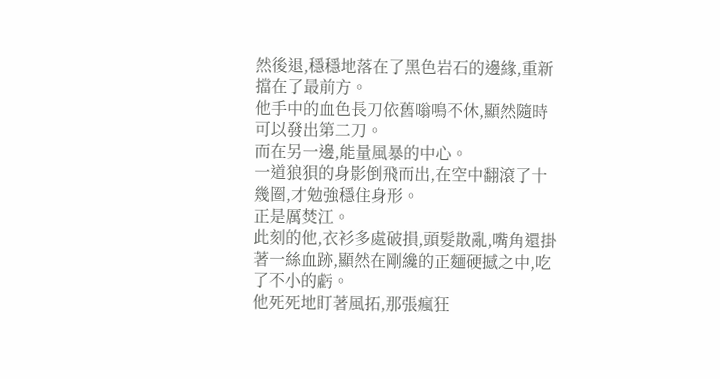然後退,穩穩地落在了黑色岩石的邊緣,重新擋在了最前方。
他手中的血色長刀依舊嗡鳴不休,顯然隨時可以發出第二刀。
而在另一邊,能量風暴的中心。
一道狼狽的身影倒飛而出,在空中翻滾了十幾圈,才勉強穩住身形。
正是厲焚江。
此刻的他,衣衫多處破損,頭髮散亂,嘴角還掛著一絲血跡,顯然在剛纔的正麵硬撼之中,吃了不小的虧。
他死死地盯著風拓,那張瘋狂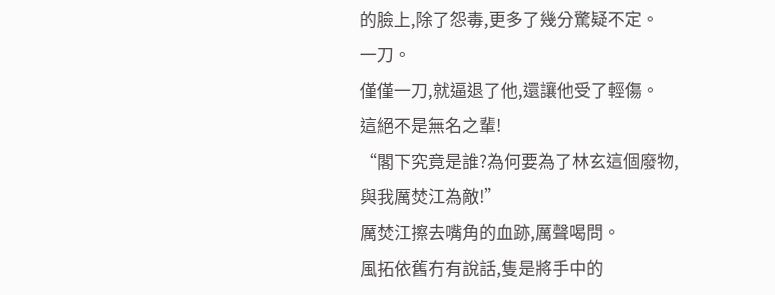的臉上,除了怨毒,更多了幾分驚疑不定。
一刀。
僅僅一刀,就逼退了他,還讓他受了輕傷。
這絕不是無名之輩!
“閣下究竟是誰?為何要為了林玄這個廢物,與我厲焚江為敵!”
厲焚江擦去嘴角的血跡,厲聲喝問。
風拓依舊冇有說話,隻是將手中的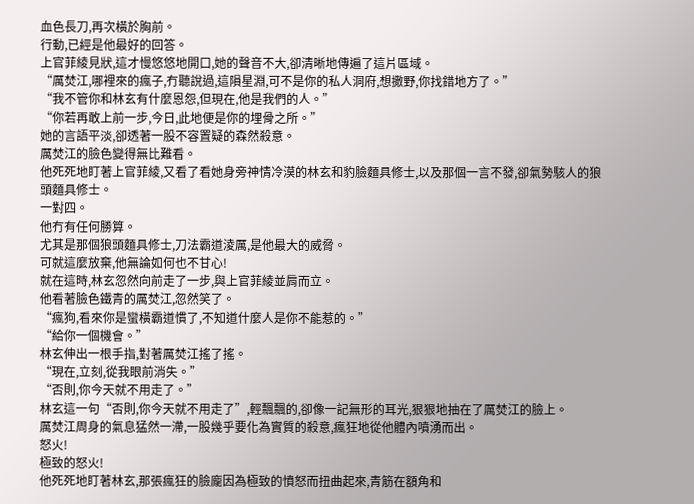血色長刀,再次橫於胸前。
行動,已經是他最好的回答。
上官菲綾見狀,這才慢悠悠地開口,她的聲音不大,卻清晰地傳遍了這片區域。
“厲焚江,哪裡來的瘋子,冇聽說過,這隕星淵,可不是你的私人洞府,想撒野,你找錯地方了。”
“我不管你和林玄有什麼恩怨,但現在,他是我們的人。”
“你若再敢上前一步,今日,此地便是你的埋骨之所。”
她的言語平淡,卻透著一股不容置疑的森然殺意。
厲焚江的臉色變得無比難看。
他死死地盯著上官菲綾,又看了看她身旁神情冷漠的林玄和豹臉麵具修士,以及那個一言不發,卻氣勢駭人的狼頭麵具修士。
一對四。
他冇有任何勝算。
尤其是那個狼頭麵具修士,刀法霸道淩厲,是他最大的威脅。
可就這麼放棄,他無論如何也不甘心!
就在這時,林玄忽然向前走了一步,與上官菲綾並肩而立。
他看著臉色鐵青的厲焚江,忽然笑了。
“瘋狗,看來你是蠻橫霸道慣了,不知道什麼人是你不能惹的。”
“給你一個機會。”
林玄伸出一根手指,對著厲焚江搖了搖。
“現在,立刻,從我眼前消失。”
“否則,你今天就不用走了。”
林玄這一句“否則,你今天就不用走了”,輕飄飄的,卻像一記無形的耳光,狠狠地抽在了厲焚江的臉上。
厲焚江周身的氣息猛然一滯,一股幾乎要化為實質的殺意,瘋狂地從他體內噴湧而出。
怒火!
極致的怒火!
他死死地盯著林玄,那張瘋狂的臉龐因為極致的憤怒而扭曲起來,青筋在額角和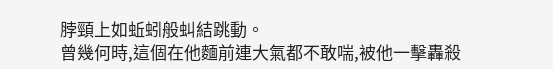脖頸上如蚯蚓般虯結跳動。
曾幾何時,這個在他麵前連大氣都不敢喘,被他一擊轟殺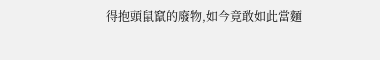得抱頭鼠竄的廢物,如今竟敢如此當麵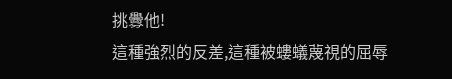挑釁他!
這種強烈的反差,這種被螻蟻蔑視的屈辱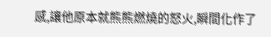感,讓他原本就熊熊燃燒的怒火,瞬間化作了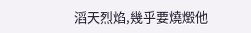滔天烈焰,幾乎要燒燬他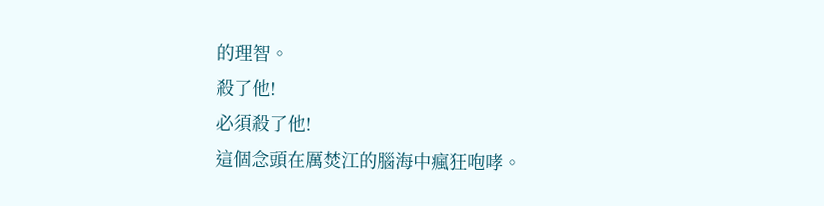的理智。
殺了他!
必須殺了他!
這個念頭在厲焚江的腦海中瘋狂咆哮。